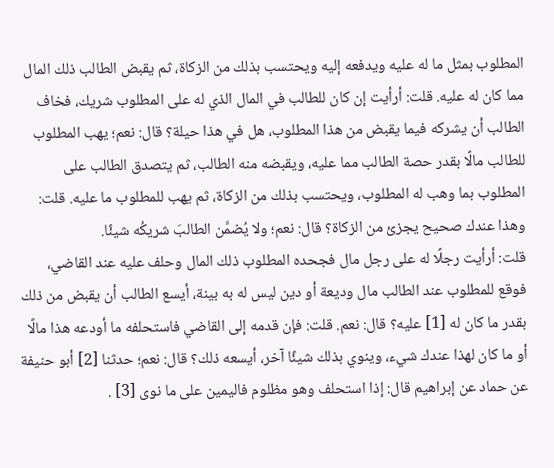المطلوب بمثل ما له عليه ويدفعه إليه ويحتسب بذلك من الزكاة، ثم يقبض الطالب ذلك المال مما كان له عليه. قلت: أرأيت إن كان للطالب في المال الذي له على المطلوب شريك، فخاف الطالب أن يشركه فيما يقبض من هذا المطلوب، هل في هذا حيلة؟ قال: نعم؛ يهب المطلوب للطالب مالًا بقدر حصة الطالب مما عليه، ويقبضه منه الطالب، ثم يتصدق الطالب على المطلوب بما وهب له المطلوب، ويحتسب بذلك من الزكاة، ثم يهب للمطلوب ما عليه. قلت: وهذا عندك صحيح يجزئ من الزكاة؟ قال: نعم؛ ولا يُضمَّن الطالبَ شريكُه شيئًا.
قلت: أرأيت رجلًا له على رجل مال فجحده المطلوب ذلك المال وحلف عليه عند القاضي، فوقع للمطلوب عند الطالب مال وديعة أو دين ليس له به بينة، أيسع الطالب أن يقبض من ذلك بقدر ما كان له [1] عليه؟ قال: نعم. قلت: فإن قدمه إلى القاضي فاستحلفه ما أودعه هذا مالًا أو ما كان لهذا عندك شيء، وينوي بذلك شيئًا آخر، أيسعه ذلك؟ قال: نعم؛ حدثنا [2] أبو حنيفة عن حماد عن إبراهيم قال: إذا استحلف وهو مظلوم فاليمين على ما نوى [3] .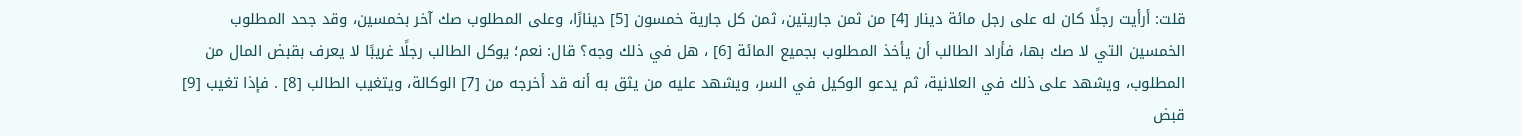قلت: أرأيت رجلًا كان له على رجل مائة دينار [4] من ثمن جاريتين، ثمن كل جارية خمسون [5] دينارًا، وعلى المطلوب صك آخر بخمسين، وقد جحد المطلوب الخمسين التي لا صك بها، فأراد الطالب أن يأخذ المطلوب بجميع المائة [6] ، هل في ذلك وجه؟ قال: نعم؛ يوكل الطالب رجلًا غريبًا لا يعرف بقبض المال من المطلوب، ويشهد على ذلك في العلانية، ثم يدعو الوكيل في السر، ويشهد عليه من يثق به أنه قد أخرجه من [7] الوكالة، ويتغيب الطالب [8] . فإذا تغيب [9] قبض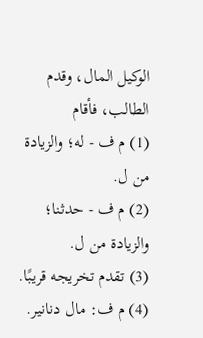الوكيل المال، وقدم الطالب، فأقام
(1) م ف - له؛ والزيادة من ل.
(2) م ف - حدثنا؛ والزيادة من ل.
(3) تقدم تخريجه قريبًا.
(4) م ف: مال دنانير.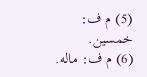(5) م ف: خمسين.
(6) م ف: ماله.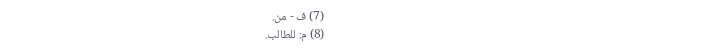(7) ف - من.
(8) م: للطالب.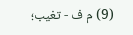(9) م ف - تغيب؛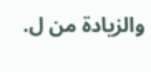والزيادة من ل.